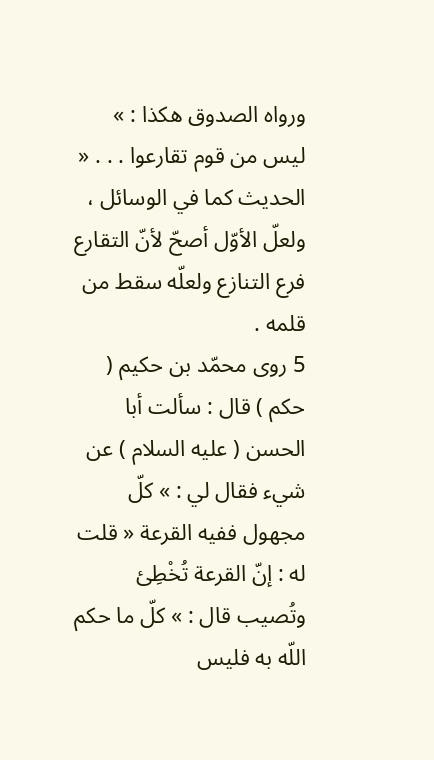ورواه الصدوق هكذا : » ليس من قوم تقارعوا . . . « الحديث كما في الوسائل ، ولعلّ الأوّل أصحّ لأنّ التقارع فرع التنازع ولعلّه سقط من قلمه .
5 روى محمّد بن حكيم ( حكم ) قال : سألت أبا الحسن ( عليه السلام ) عن شيء فقال لي : » كلّ مجهول ففيه القرعة « قلت له : إنّ القرعة تُخْطِئ وتُصيب قال : » كلّ ما حكم اللّه به فليس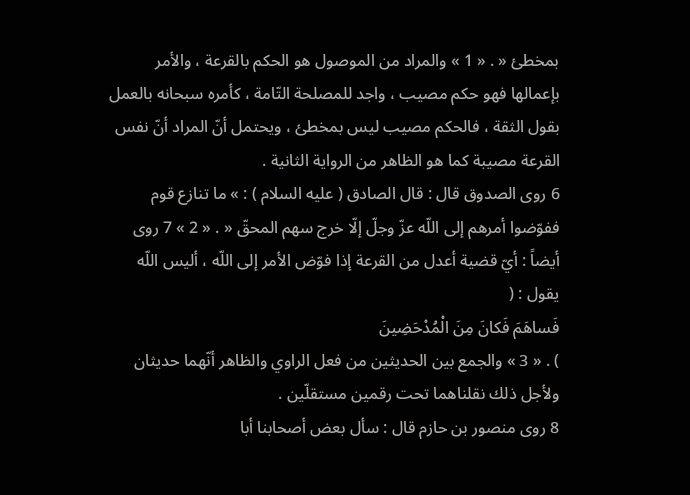بمخطئ « . « 1 » والمراد من الموصول هو الحكم بالقرعة ، والأمر بإعمالها فهو حكم مصيب ، واجد للمصلحة التّامة ، كأمره سبحانه بالعمل بقول الثقة ، فالحكم مصيب ليس بمخطئ ، ويحتمل أنّ المراد أنّ نفس القرعة مصيبة كما هو الظاهر من الرواية الثانية .
6 روى الصدوق قال : قال الصادق ( عليه السلام ) : » ما تنازع قوم ففوّضوا أمرهم إلى اللّه عزّ وجلّ إلّا خرج سهم المحقّ « . « 2 » 7 روى أيضاً : أيّ قضية أعدل من القرعة إذا فوّض الأمر إلى اللّه ، أليس اللّه يقول : (
فَساهَمَ فَكانَ مِنَ الْمُدْحَضِينَ
) . « 3 » والجمع بين الحديثين من فعل الراوي والظاهر أنّهما حديثان ولأجل ذلك نقلناهما تحت رقمين مستقلّين .
8 روى منصور بن حازم قال : سأل بعض أصحابنا أبا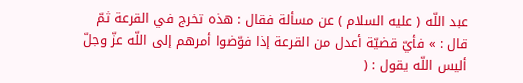عبد اللّه ( عليه السلام ) عن مسألة فقال : هذه تخرج في القرعة ثمّ قال : » فأيّ قضيّة أعدل من القرعة إذا فوّضوا أمرهم إلى اللّه عزّ وجلّ أليس اللّه يقول : (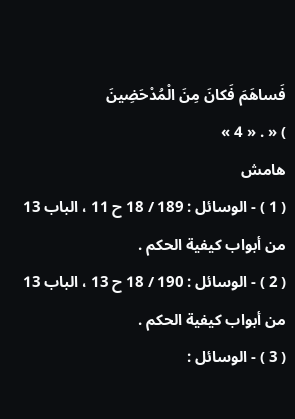فَساهَمَ فَكانَ مِنَ الْمُدْحَضِينَ
) « . « 4 »
هامش
( 1 ) - الوسائل : 189 / 18 ح 11 ، الباب 13 من أبواب كيفية الحكم .
( 2 ) - الوسائل : 190 / 18 ح 13 ، الباب 13 من أبواب كيفية الحكم .
( 3 ) - الوسائل :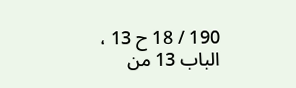190 / 18 ح 13 ، الباب 13 من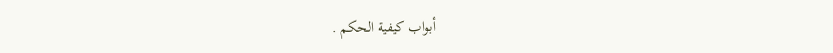أبواب كيفية الحكم .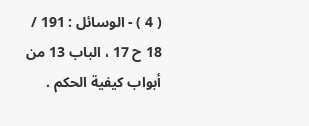( 4 ) - الوسائل : 191 / 18 ح 17 ، الباب 13 من أبواب كيفية الحكم .